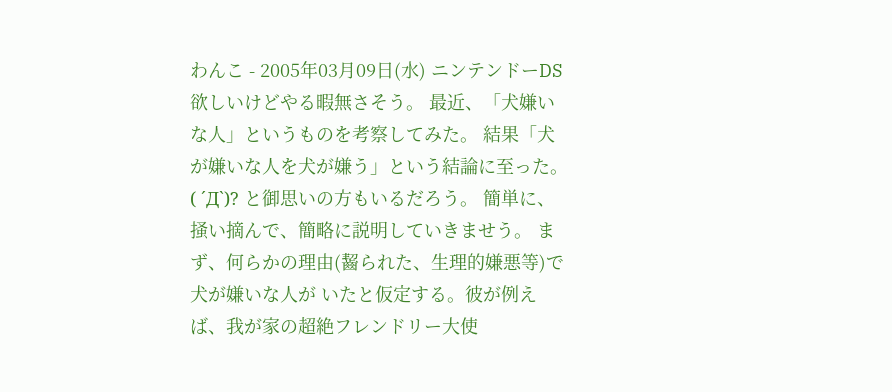わんこ - 2005年03月09日(水) ニンテンドーDS欲しいけどやる暇無さそう。 最近、「犬嫌いな人」というものを考察してみた。 結果「犬が嫌いな人を犬が嫌う」という結論に至った。 ( ´Д`)? と御思いの方もいるだろう。 簡単に、掻い摘んで、簡略に説明していきませう。 まず、何らかの理由(齧られた、生理的嫌悪等)で犬が嫌いな人が いたと仮定する。彼が例えば、我が家の超絶フレンドリー大使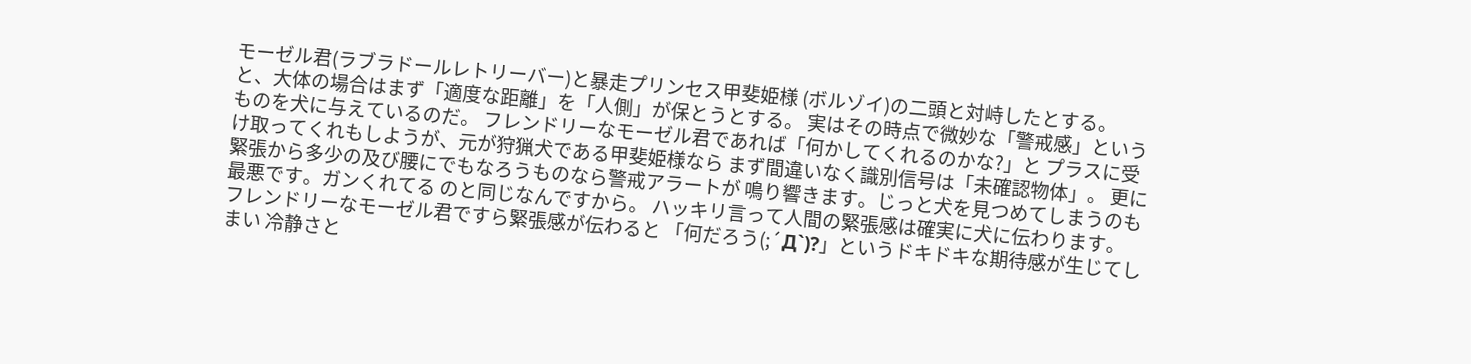モーゼル君(ラブラドールレトリーバー)と暴走プリンセス甲斐姫様 (ボルゾイ)の二頭と対峙したとする。 と、大体の場合はまず「適度な距離」を「人側」が保とうとする。 実はその時点で微妙な「警戒感」というものを犬に与えているのだ。 フレンドリーなモーゼル君であれば「何かしてくれるのかな?」と プラスに受け取ってくれもしようが、元が狩猟犬である甲斐姫様なら まず間違いなく識別信号は「未確認物体」。 更に緊張から多少の及び腰にでもなろうものなら警戒アラートが 鳴り響きます。じっと犬を見つめてしまうのも最悪です。ガンくれてる のと同じなんですから。 ハッキリ言って人間の緊張感は確実に犬に伝わります。 フレンドリーなモーゼル君ですら緊張感が伝わると 「何だろう(;´Д`)?」というドキドキな期待感が生じてしまい 冷静さと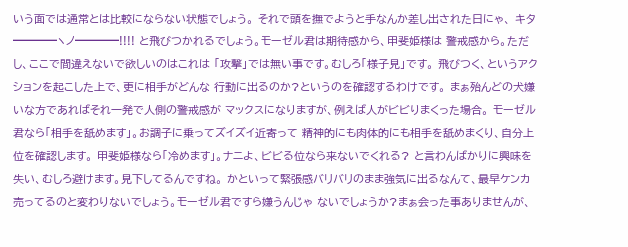いう面では通常とは比較にならない状態でしょう。 それで頭を撫でようと手なんか差し出された日にゃ、 キタ━━━━ヽノ━━━━!!!! と飛びつかれるでしょう。モーゼル君は期待感から、甲斐姫様は 警戒感から。ただし、ここで間違えないで欲しいのはこれは 「攻撃」では無い事です。むしろ「様子見」です。 飛びつく、というアクションを起こした上で、更に相手がどんな 行動に出るのか?というのを確認するわけです。 まぁ殆んどの犬嫌いな方であればそれ一発で人側の警戒感が マックスになりますが、例えば人がビビりまくった場合。 モーゼル君なら「相手を舐めます」。お調子に乗ってズイズイ近寄って 精神的にも肉体的にも相手を舐めまくり、自分上位を確認します。 甲斐姫様なら「冷めます」。ナニよ、ビビる位なら来ないでくれる? と言わんばかりに興味を失い、むしろ避けます。見下してるんですね。 かといって緊張感バリバリのまま強気に出るなんて、最早ケンカ 売ってるのと変わりないでしょう。モーゼル君ですら嫌うんじゃ ないでしょうか?まぁ会った事ありませんが、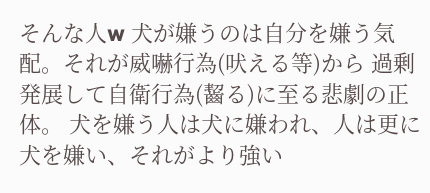そんな人w 犬が嫌うのは自分を嫌う気配。それが威嚇行為(吠える等)から 過剰発展して自衛行為(齧る)に至る悲劇の正体。 犬を嫌う人は犬に嫌われ、人は更に犬を嫌い、それがより強い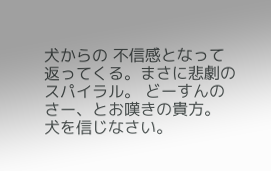犬からの 不信感となって返ってくる。まさに悲劇のスパイラル。 どーすんのさー、とお嘆きの貴方。 犬を信じなさい。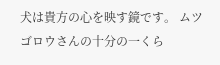犬は貴方の心を映す鏡です。 ムツゴロウさんの十分の一くら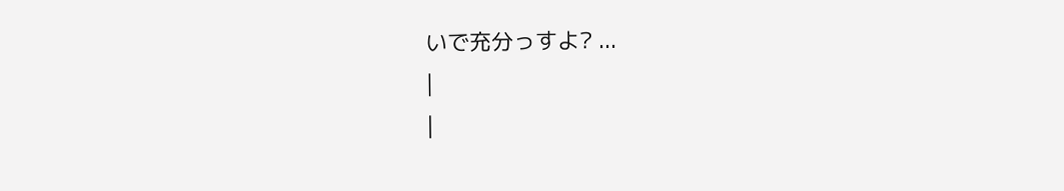いで充分っすよ? ...
|
|